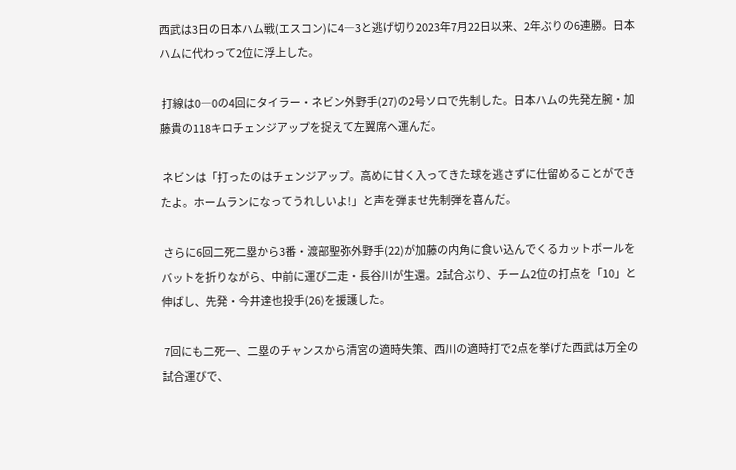西武は3日の日本ハム戦(エスコン)に4―3と逃げ切り2023年7月22日以来、2年ぶりの6連勝。日本ハムに代わって2位に浮上した。

 打線は0―0の4回にタイラー・ネビン外野手(27)の2号ソロで先制した。日本ハムの先発左腕・加藤貴の118キロチェンジアップを捉えて左翼席へ運んだ。

 ネビンは「打ったのはチェンジアップ。高めに甘く入ってきた球を逃さずに仕留めることができたよ。ホームランになってうれしいよ!」と声を弾ませ先制弾を喜んだ。

 さらに6回二死二塁から3番・渡部聖弥外野手(22)が加藤の内角に食い込んでくるカットボールをバットを折りながら、中前に運び二走・長谷川が生還。2試合ぶり、チーム2位の打点を「10」と伸ばし、先発・今井達也投手(26)を援護した。

 7回にも二死一、二塁のチャンスから清宮の適時失策、西川の適時打で2点を挙げた西武は万全の試合運びで、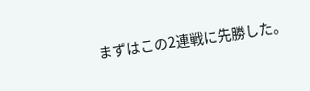まずはこの2連戦に先勝した。